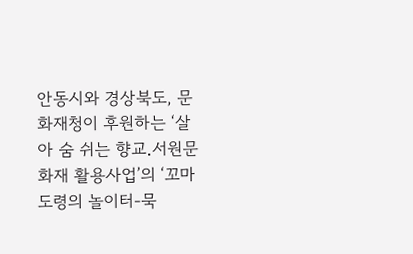안동시와 경상북도, 문화재청이 후원하는 ‘살아 숨 쉬는 향교․서원문화재 활용사업’의 ‘꼬마도령의 놀이터-묵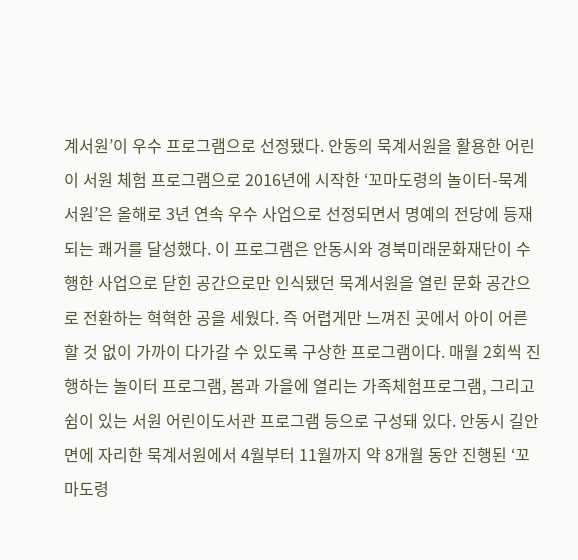계서원’이 우수 프로그램으로 선정됐다. 안동의 묵계서원을 활용한 어린이 서원 체험 프로그램으로 2016년에 시작한 ‘꼬마도령의 놀이터-묵계서원’은 올해로 3년 연속 우수 사업으로 선정되면서 명예의 전당에 등재되는 쾌거를 달성했다. 이 프로그램은 안동시와 경북미래문화재단이 수행한 사업으로 닫힌 공간으로만 인식됐던 묵계서원을 열린 문화 공간으로 전환하는 혁혁한 공을 세웠다. 즉 어렵게만 느껴진 곳에서 아이 어른 할 것 없이 가까이 다가갈 수 있도록 구상한 프로그램이다. 매월 2회씩 진행하는 놀이터 프로그램, 봄과 가을에 열리는 가족체험프로그램, 그리고 쉼이 있는 서원 어린이도서관 프로그램 등으로 구성돼 있다. 안동시 길안면에 자리한 묵계서원에서 4월부터 11월까지 약 8개월 동안 진행된 ‘꼬마도령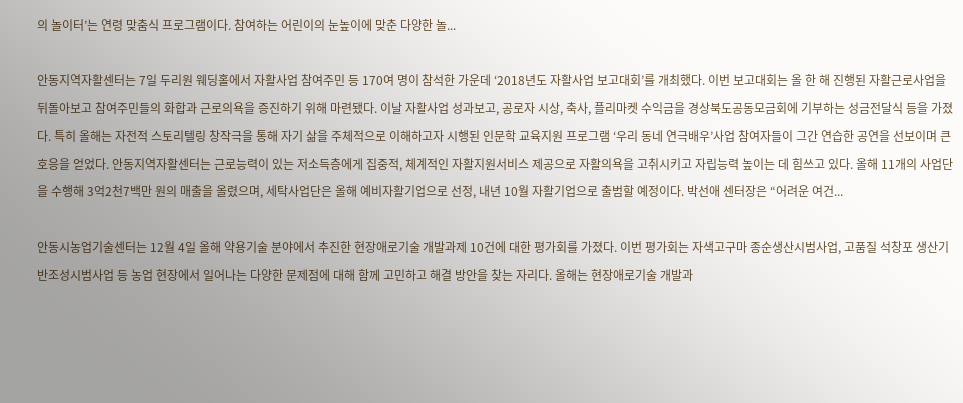의 놀이터’는 연령 맞춤식 프로그램이다. 참여하는 어린이의 눈높이에 맞춘 다양한 놀...

안동지역자활센터는 7일 두리원 웨딩홀에서 자활사업 참여주민 등 170여 명이 참석한 가운데 ‘2018년도 자활사업 보고대회’를 개최했다. 이번 보고대회는 올 한 해 진행된 자활근로사업을 뒤돌아보고 참여주민들의 화합과 근로의욕을 증진하기 위해 마련됐다. 이날 자활사업 성과보고, 공로자 시상, 축사, 플리마켓 수익금을 경상북도공동모금회에 기부하는 성금전달식 등을 가졌다. 특히 올해는 자전적 스토리텔링 창작극을 통해 자기 삶을 주체적으로 이해하고자 시행된 인문학 교육지원 프로그램 ‘우리 동네 연극배우’사업 참여자들이 그간 연습한 공연을 선보이며 큰 호응을 얻었다. 안동지역자활센터는 근로능력이 있는 저소득층에게 집중적, 체계적인 자활지원서비스 제공으로 자활의욕을 고취시키고 자립능력 높이는 데 힘쓰고 있다. 올해 11개의 사업단을 수행해 3억2천7백만 원의 매출을 올렸으며, 세탁사업단은 올해 예비자활기업으로 선정, 내년 10월 자활기업으로 출범할 예정이다. 박선애 센터장은 “어려운 여건...

안동시농업기술센터는 12월 4일 올해 약용기술 분야에서 추진한 현장애로기술 개발과제 10건에 대한 평가회를 가졌다. 이번 평가회는 자색고구마 종순생산시범사업, 고품질 석창포 생산기반조성시범사업 등 농업 현장에서 일어나는 다양한 문제점에 대해 함께 고민하고 해결 방안을 찾는 자리다. 올해는 현장애로기술 개발과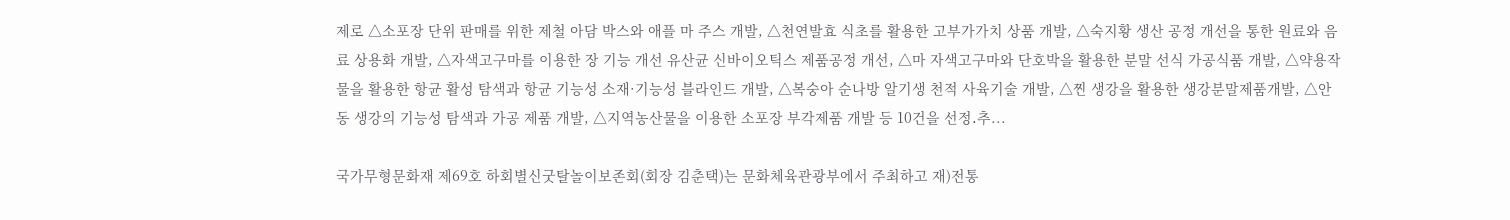제로 △소포장 단위 판매를 위한 제철 아담 박스와 애플 마 주스 개발, △천연발효 식초를 활용한 고부가가치 상품 개발, △숙지황 생산 공정 개선을 통한 원료와 음료 상용화 개발, △자색고구마를 이용한 장 기능 개선 유산균 신바이오틱스 제품공정 개선, △마 자색고구마와 단호박을 활용한 분말 선식 가공식품 개발, △약용작물을 활용한 항균 활성 탐색과 항균 기능성 소재·기능성 블라인드 개발, △복숭아 순나방 알기생 천적 사육기술 개발, △찐 생강을 활용한 생강분말제품개발, △안동 생강의 기능성 탐색과 가공 제품 개발, △지역농산물을 이용한 소포장 부각제품 개발 등 10건을 선정․추...

국가무형문화재 제69호 하회별신굿탈놀이보존회(회장 김춘택)는 문화체육관광부에서 주최하고 재)전통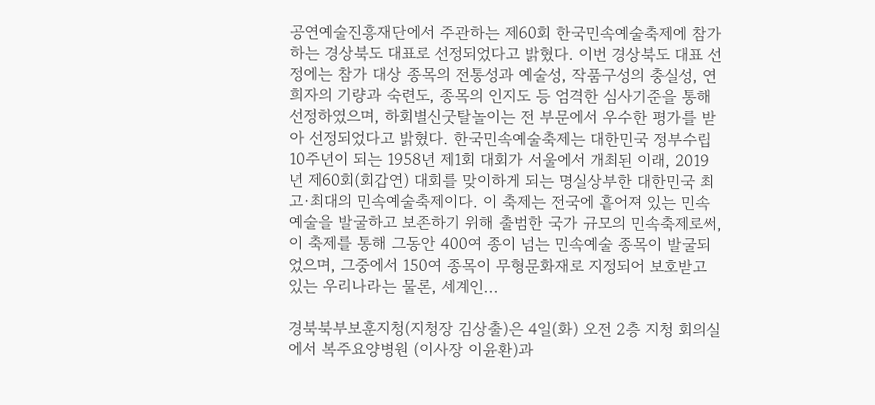공연예술진흥재단에서 주관하는 제60회 한국민속예술축제에 참가하는 경상북도 대표로 선정되었다고 밝혔다. 이번 경상북도 대표 선정에는 참가 대상 종목의 전통성과 예술성, 작품구성의 충실성, 연희자의 기량과 숙련도, 종목의 인지도 등 엄격한 심사기준을 통해 선정하였으며, 하회별신굿탈놀이는 전 부문에서 우수한 평가를 받아 선정되었다고 밝혔다. 한국민속예술축제는 대한민국 정부수립 10주년이 되는 1958년 제1회 대회가 서울에서 개최된 이래, 2019년 제60회(회갑연) 대회를 맞이하게 되는 명실상부한 대한민국 최고·최대의 민속예술축제이다. 이 축제는 전국에 흩어져 있는 민속예술을 발굴하고 보존하기 위해 출범한 국가 규모의 민속축제로써, 이 축제를 통해 그동안 400여 종이 넘는 민속예술 종목이 발굴되었으며, 그중에서 150여 종목이 무형문화재로 지정되어 보호받고 있는 우리나라는 물론, 세계인...

경북북부보훈지청(지청장 김상출)은 4일(화) 오전 2층 지청 회의실에서 복주요양병원 (이사장 이윤환)과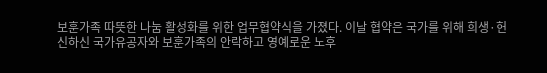보훈가족 따뜻한 나눔 활성화를 위한 업무협약식을 가졌다. 이날 협약은 국가를 위해 희생·헌신하신 국가유공자와 보훈가족의 안락하고 영예로운 노후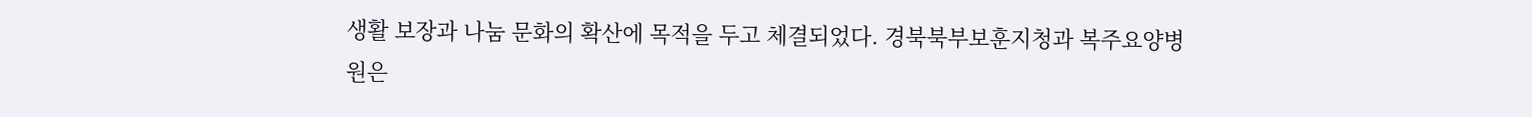생활 보장과 나눔 문화의 확산에 목적을 두고 체결되었다. 경북북부보훈지청과 복주요양병원은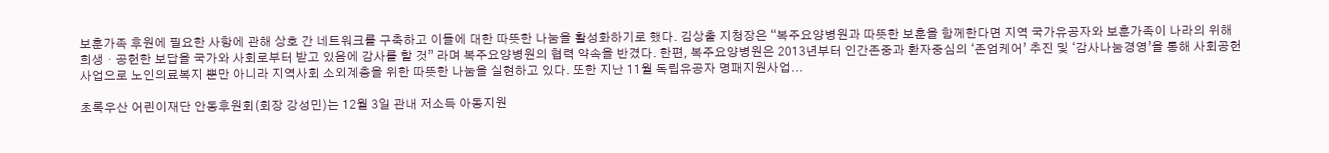보훈가족 후원에 필요한 사항에 관해 상호 간 네트워크를 구축하고 이들에 대한 따뜻한 나눔을 활성화하기로 했다. 김상출 지청장은 “복주요양병원과 따뜻한 보훈을 함께한다면 지역 국가유공자와 보훈가족이 나라의 위해 희생・공헌한 보답을 국가와 사회로부터 받고 있음에 감사를 할 것” 라며 복주요양병원의 협력 약속을 반겼다. 한편, 복주요양병원은 2013년부터 인간존중과 환자중심의 ‘존엄케어’ 추진 및 ‘감사나눔경영’을 통해 사회공헌사업으로 노인의료복지 뿐만 아니라 지역사회 소외계층을 위한 따뜻한 나눔을 실현하고 있다. 또한 지난 11월 독립유공자 명패지원사업...

초록우산 어린이재단 안동후원회(회장 강성민)는 12월 3일 관내 저소득 아동지원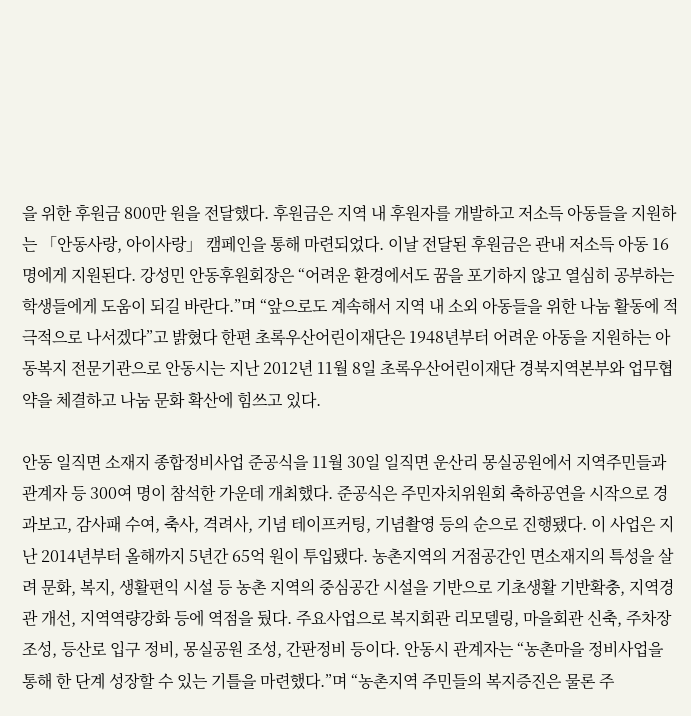을 위한 후원금 800만 원을 전달했다. 후원금은 지역 내 후원자를 개발하고 저소득 아동들을 지원하는 「안동사랑, 아이사랑」 캠페인을 통해 마련되었다. 이날 전달된 후원금은 관내 저소득 아동 16명에게 지원된다. 강성민 안동후원회장은 “어려운 환경에서도 꿈을 포기하지 않고 열심히 공부하는 학생들에게 도움이 되길 바란다.”며 “앞으로도 계속해서 지역 내 소외 아동들을 위한 나눔 활동에 적극적으로 나서겠다”고 밝혔다 한편 초록우산어린이재단은 1948년부터 어려운 아동을 지원하는 아동복지 전문기관으로 안동시는 지난 2012년 11월 8일 초록우산어린이재단 경북지역본부와 업무협약을 체결하고 나눔 문화 확산에 힘쓰고 있다.

안동 일직면 소재지 종합정비사업 준공식을 11월 30일 일직면 운산리 몽실공원에서 지역주민들과 관계자 등 300여 명이 참석한 가운데 개최했다. 준공식은 주민자치위원회 축하공연을 시작으로 경과보고, 감사패 수여, 축사, 격려사, 기념 테이프커팅, 기념촬영 등의 순으로 진행됐다. 이 사업은 지난 2014년부터 올해까지 5년간 65억 원이 투입됐다. 농촌지역의 거점공간인 면소재지의 특성을 살려 문화, 복지, 생활편익 시설 등 농촌 지역의 중심공간 시설을 기반으로 기초생활 기반확충, 지역경관 개선, 지역역량강화 등에 역점을 뒀다. 주요사업으로 복지회관 리모델링, 마을회관 신축, 주차장 조성, 등산로 입구 정비, 몽실공원 조성, 간판정비 등이다. 안동시 관계자는 “농촌마을 정비사업을 통해 한 단계 성장할 수 있는 기틀을 마련했다.”며 “농촌지역 주민들의 복지증진은 물론 주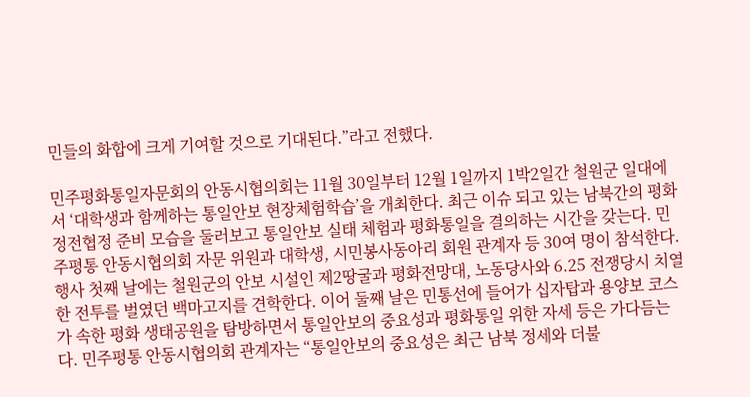민들의 화합에 크게 기여할 것으로 기대된다.”라고 전했다.

민주평화통일자문회의 안동시협의회는 11월 30일부터 12월 1일까지 1박2일간 철원군 일대에서 ‘대학생과 함께하는 통일안보 현장체험학습’을 개최한다. 최근 이슈 되고 있는 남북간의 평화정전협정 준비 모습을 둘러보고 통일안보 실태 체험과 평화통일을 결의하는 시간을 갖는다. 민주평통 안동시협의회 자문 위원과 대학생, 시민봉사동아리 회원 관계자 등 30여 명이 참석한다. 행사 첫째 날에는 철원군의 안보 시설인 제2땅굴과 평화전망대, 노동당사와 6.25 전쟁당시 치열한 전투를 벌였던 백마고지를 견학한다. 이어 둘째 날은 민통선에 들어가 십자탑과 용양보 코스가 속한 평화 생태공원을 탐방하면서 통일안보의 중요성과 평화통일 위한 자세 등은 가다듬는다. 민주평통 안동시협의회 관계자는 “통일안보의 중요성은 최근 남북 정세와 더불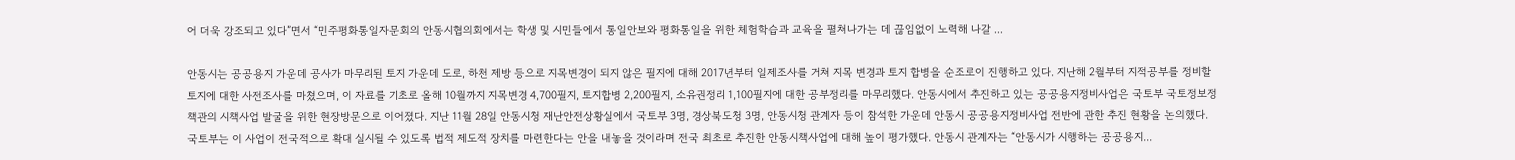어 더욱 강조되고 있다”면서 “민주평화통일자문회의 안동시협의회에서는 학생 및 시민들에서 통일안보와 평화통일을 위한 체험학습과 교육을 펼쳐나가는 데 끊임없이 노력해 나갈 ...

안동시는 공공용지 가운데 공사가 마무리된 토지 가운데 도로, 하천 제방 등으로 지목변경이 되지 않은 필지에 대해 2017년부터 일제조사를 거쳐 지목 변경과 토지 합병을 순조로이 진행하고 있다. 지난해 2월부터 지적공부를 정비할 토지에 대한 사전조사를 마쳤으며, 이 자료를 기초로 올해 10월까지 지목변경 4,700필지, 토지합병 2,200필지, 소유권정리 1,100필지에 대한 공부정리를 마무리했다. 안동시에서 추진하고 있는 공공용지정비사업은 국토부 국토정보정책관의 시책사업 발굴을 위한 현장방문으로 이어졌다. 지난 11월 28일 안동시청 재난안전상황실에서 국토부 3명, 경상북도청 3명, 안동시청 관계자 등이 참석한 가운데 안동시 공공용지정비사업 전반에 관한 추진 현황을 논의했다. 국토부는 이 사업이 전국적으로 확대 실시될 수 있도록 법적 제도적 장치를 마련한다는 안을 내놓을 것이라며 전국 최초로 추진한 안동시책사업에 대해 높이 평가했다. 안동시 관계자는 “안동시가 시행하는 공공용지...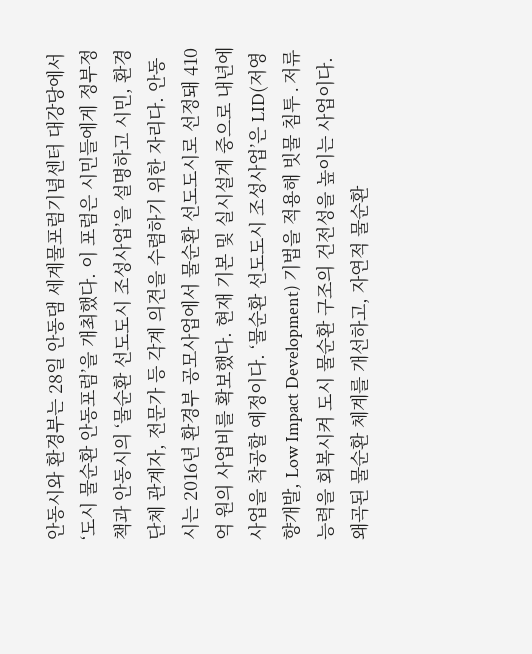안동시와 환경부는 28일 안동댐 세계물포럼기념센터 대강당에서 ‘도시 물순환 안동포럼’을 개최했다. 이 포럼은 시민들에게 정부정책과 안동시의 ‘물순환 선도도시 조성사업’을 설명하고 시민, 환경단체 관계자, 전문가 등 각계 의견을 수렴하기 위한 자리다. 안동시는 2016년 환경부 공모사업에서 물순환 선도도시로 선정돼 410억 원의 사업비를 확보했다. 현재 기본 및 실시설계 중으로 내년에 사업을 착공할 예정이다. ‘물순환 선도도시 조성사업’은 LID(저영향개발, Low Impact Development) 기법을 적용해 빗물 침투․저류 능력을 회복시켜 도시 물순환 구조의 건전성을 높이는 사업이다. 왜곡된 물순환 체계를 개선하고, 자연적 물순환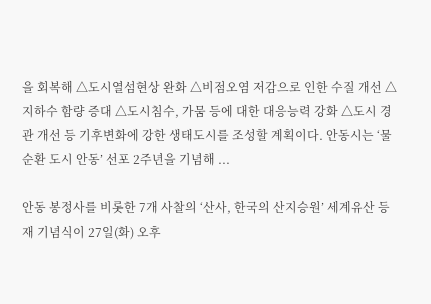을 회복해 △도시열섬현상 완화 △비점오염 저감으로 인한 수질 개선 △지하수 함량 증대 △도시침수, 가뭄 등에 대한 대응능력 강화 △도시 경관 개선 등 기후변화에 강한 생태도시를 조성할 계획이다. 안동시는 ‘물순환 도시 안동’ 선포 2주년을 기념해 ...

안동 봉정사를 비롯한 7개 사찰의 ‘산사, 한국의 산지승원’ 세계유산 등재 기념식이 27일(화) 오후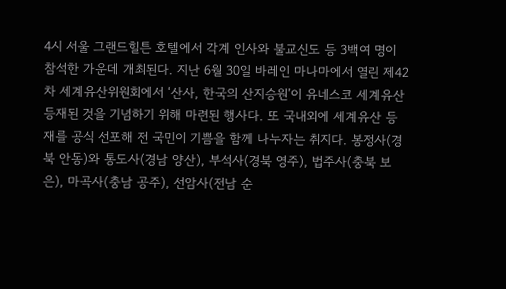4시 서울 그랜드힐튼 호텔에서 각계 인사와 불교신도 등 3백여 명이 참석한 가운데 개최된다. 지난 6월 30일 바레인 마나마에서 열린 제42차 세계유산위원회에서 ‘산사, 한국의 산지승원’이 유네스코 세계유산 등재된 것을 기념하기 위해 마련된 행사다. 또 국내외에 세계유산 등재를 공식 선포해 전 국민이 기쁨을 함께 나누자는 취지다. 봉정사(경북 안동)와 통도사(경남 양산), 부석사(경북 영주), 법주사(충북 보은), 마곡사(충남 공주), 선암사(전남 순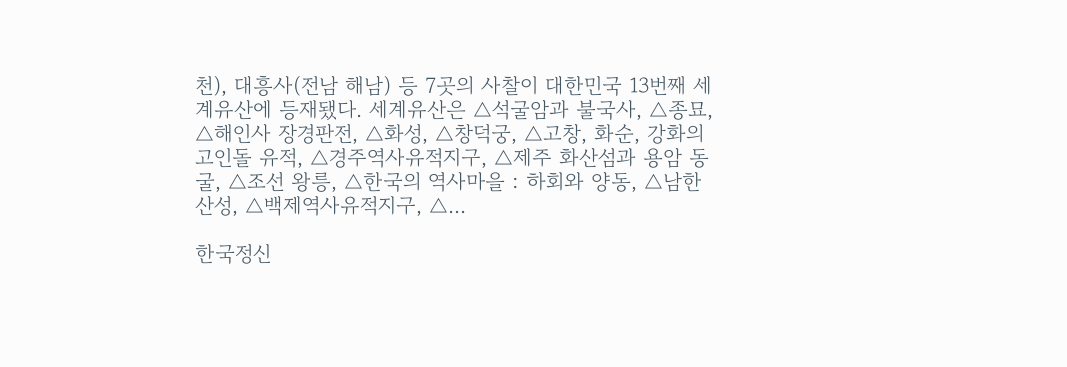천), 대흥사(전남 해남) 등 7곳의 사찰이 대한민국 13번째 세계유산에 등재됐다. 세계유산은 △석굴암과 불국사, △종묘, △해인사 장경판전, △화성, △창덕궁, △고창, 화순, 강화의 고인돌 유적, △경주역사유적지구, △제주 화산섬과 용암 동굴, △조선 왕릉, △한국의 역사마을 : 하회와 양동, △남한산성, △백제역사유적지구, △...

한국정신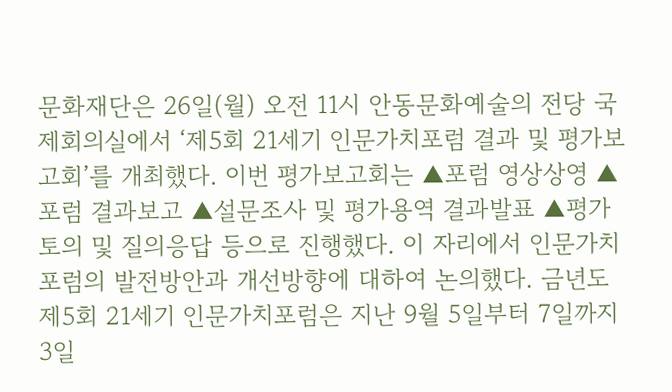문화재단은 26일(월) 오전 11시 안동문화예술의 전당 국제회의실에서 ‘제5회 21세기 인문가치포럼 결과 및 평가보고회’를 개최했다. 이번 평가보고회는 ▲포럼 영상상영 ▲포럼 결과보고 ▲설문조사 및 평가용역 결과발표 ▲평가토의 및 질의응답 등으로 진행했다. 이 자리에서 인문가치포럼의 발전방안과 개선방향에 대하여 논의했다. 금년도 제5회 21세기 인문가치포럼은 지난 9월 5일부터 7일까지 3일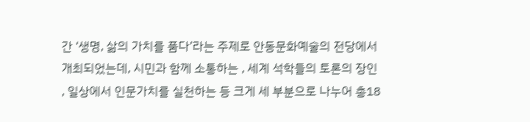간 ‘생명, 삶의 가치를 품다’라는 주제로 안동문화예술의 전당에서 개최되었는데, 시민과 함께 소통하는 , 세계 석학들의 토론의 장인 , 일상에서 인문가치를 실천하는 등 크게 세 부분으로 나누어 총18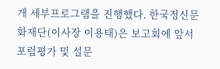개 세부프로그램을 진행했다. 한국정신문화재단(이사장 이용태)은 보고회에 앞서 포럼평가 및 설문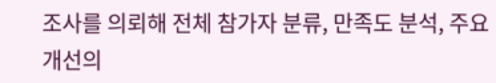조사를 의뢰해 전체 참가자 분류, 만족도 분석, 주요 개선의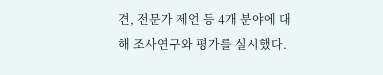견, 전문가 제언 등 4개 분야에 대해 조사연구와 평가를 실시했다.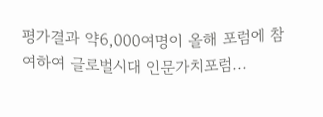평가결과 약6,000여명이 올해 포럼에 참여하여 글로벌시대 인문가치포럼...